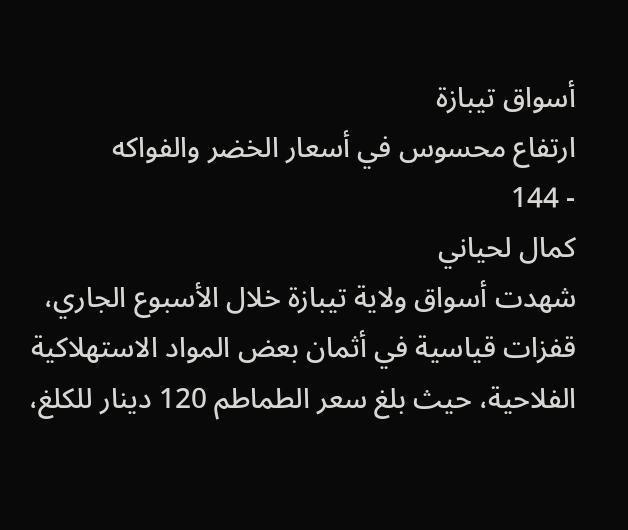أسواق تيبازة
ارتفاع محسوس في أسعار الخضر والفواكه
- 144
كمال لحياني
شهدت أسواق ولاية تيبازة خلال الأسبوع الجاري، قفزات قياسية في أثمان بعض المواد الاستهلاكية الفلاحية، حيث بلغ سعر الطماطم 120 دينار للكلغ،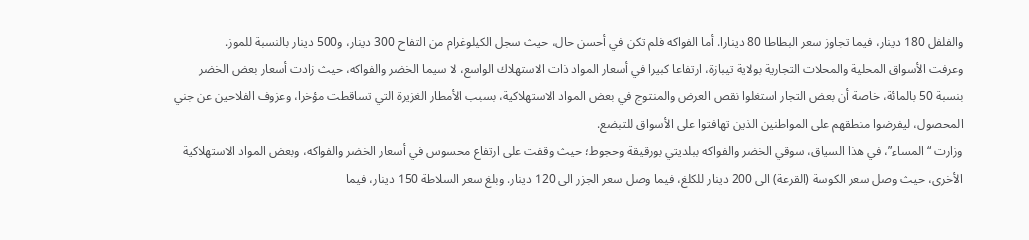والفلفل 180 دينار، فيما تجاوز سعر البطاطا 80 دينارا. أما الفواكه فلم تكن في أحسن حال، حيث سجل الكيلوغرام من التفاح 300 دينار، و500 دينار بالنسبة للموز.
وعرفت الأسواق المحلية والمحلات التجارية بولاية تيبازة، ارتفاعا كبيرا في أسعار المواد ذات الاستهلاك الواسع، لا سيما الخضر والفواكه، حيث زادت أسعار بعض الخضر بنسبة 50 بالمائة، خاصة أن بعض التجار استغلوا نقص العرض والمنتوج في بعض المواد الاستهلاكية، بسبب الأمطار الغزيرة التي تساقطت مؤخرا، وعزوف الفلاحين عن جني المحصول، ليفرضوا منطقهم على المواطنين الذين تهافتوا على الأسواق للتبضع.
وزارت “المساء”، في هذا السياق، سوقي الخضر والفواكه ببلديتي بورقيقة وحجوط؛ حيث وقفت على ارتفاع محسوس في أسعار الخضر والفواكه، وبعض المواد الاستهلاكية الأخرى، حيث وصل سعر الكوسة (القرعة) الى 200 دينار للكلغ، فيما وصل سعر الجزر الى 120 دينار. وبلغ سعر السلاطة 150 دينار، فيما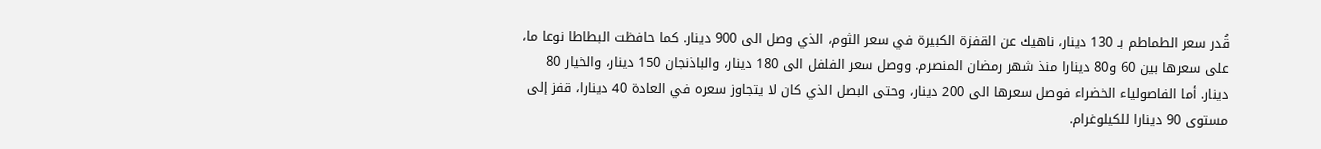قُدر سعر الطماطم بـ 130 دينار، ناهيك عن القفزة الكبيرة في سعر الثوم، الذي وصل الى 900 دينار. كما حافظت البطاطا نوعا ما، على سعرها بين 60 و80 دينارا منذ شهر رمضان المنصرم. ووصل سعر الفلفل الى 180 دينار، والباذنجان 150 دينار، والخيار 80 دينار. أما الفاصولياء الخضراء فوصل سعرها الى 200 دينار، وحتى البصل الذي كان لا يتجاوز سعره في العادة 40 دينارا، قفز إلى مستوى 90 دينارا للكيلوغرام.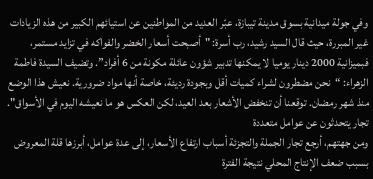وفي جولة ميدانية بسوق مدينة تيبازة، عبّر العديد من المواطنين عن استيائهم الكبير من هذه الزيادات غير المبررة، حيث قال السيد رشيد، رب أسرة: "أصبحت أسعار الخضر والفواكه في تزايد مستمر، فبميزانية 2000 دينار يوميا لا يمكنها تدبير شؤون عائلة مكونة من 6 أفراد”. وتضيف السيدة فاطمة الزهراء: “نحن مضطرون لشراء كميات أقل وبجودة رديئة، خاصة أنها مواد ضرورية. نعيش هذا الوضع منذ شهر رمضان. توقعنا أن تنخفض الأشعار بعد العيد، لكن العكس هو ما نعيشه اليوم في الأسواق".
تجار يتحدثون عن عوامل متعددة
ومن جهتهم، أرجع تجار الجملة والتجزئة أسباب ارتفاع الأسعار، إلى عدة عوامل، أبرزها قلة المعروض بسبب ضعف الإنتاج المحلي نتيجة الفترة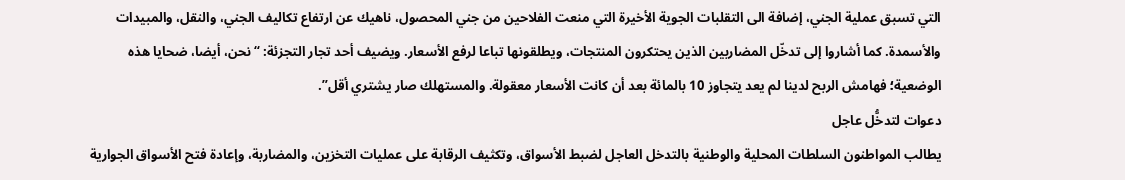التي تسبق عملية الجني، إضافة الى التقلبات الجوية الأخيرة التي منعت الفلاحين من جني المحصول، ناهيك عن ارتفاع تكاليف الجني، والنقل، والمبيدات والأسمدة. كما أشاروا إلى تدخّل المضاربين الذين يحتكرون المنتجات، ويطلقونها تباعا لرفع الأسعار. ويضيف أحد تجار التجزئة: “نحن، أيضا، ضحايا هذه الوضعية؛ فهامش الربح لدينا لم يعد يتجاوز 10 بالمائة بعد أن كانت الأسعار معقولة. والمستهلك صار يشتري أقل”.
دعوات لتدخُّل عاجل
يطالب المواطنون السلطات المحلية والوطنية بالتدخل العاجل لضبط الأسواق، وتكثيف الرقابة على عمليات التخزين، والمضاربة، وإعادة فتح الأسواق الجوارية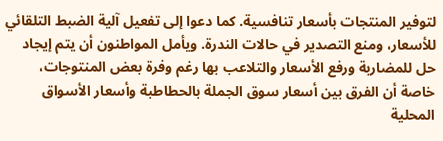لتوفير المنتجات بأسعار تنافسية. كما دعوا إلى تفعيل آلية الضبط التلقائي للأسعار، ومنع التصدير في حالات الندرة. ويأمل المواطنون أن يتم إيجاد حل للمضاربة ورفع الأسعار والتلاعب بها رغم وفرة بعض المنتوجات، خاصة أن الفرق بين أسعار سوق الجملة بالحطاطبة وأسعار الأسواق المحلية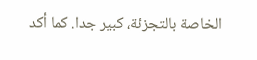الخاصة بالتجزئة، كبير جدا. كما أكد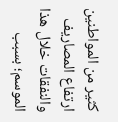كثير من المواطنين ارتفاع المصاريف والنفقات خلال هذا الموسم؛ بسبب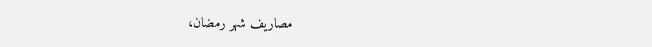مصاريف شهر رمضان،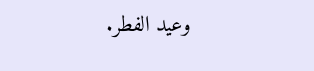وعيد الفطر.